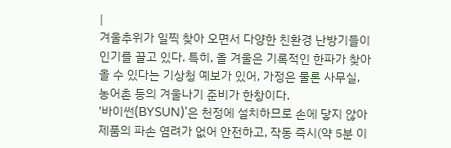|
겨울추위가 일찍 찾아 오면서 다양한 친환경 난방기들이 인기를 끌고 있다. 특히, 올 겨울은 기록적인 한파가 찾아올 수 있다는 기상청 예보가 있어, 가정은 물론 사무실, 농어촌 등의 겨울나기 준비가 한창이다.
'바이썬(BYSUN)'은 천정에 설치하므로 손에 닿지 않아 제품의 파손 염려가 없어 안전하고, 작동 즉시(약 5분 이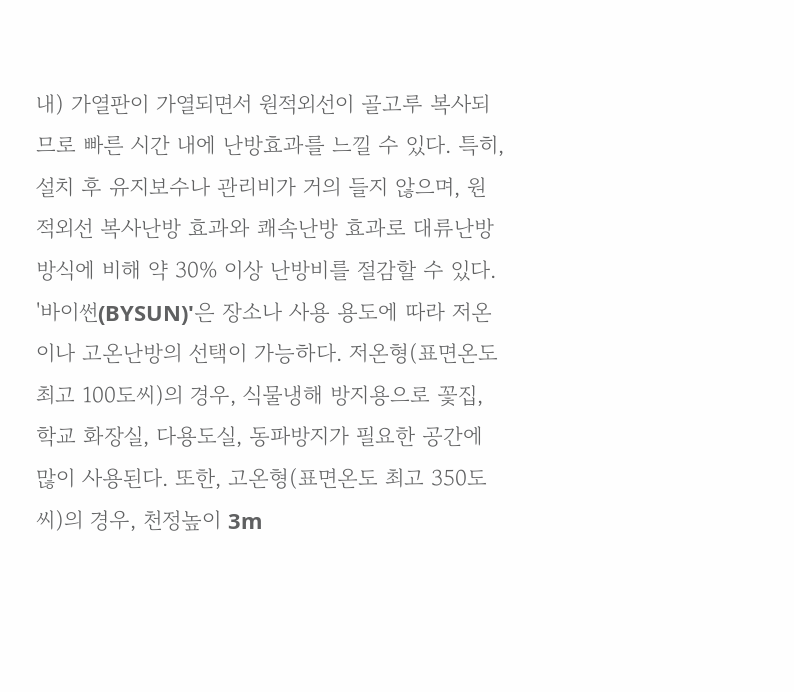내) 가열판이 가열되면서 원적외선이 골고루 복사되므로 빠른 시간 내에 난방효과를 느낄 수 있다. 특히, 설치 후 유지보수나 관리비가 거의 들지 않으며, 원적외선 복사난방 효과와 쾌속난방 효과로 대류난방방식에 비해 약 30% 이상 난방비를 절감할 수 있다.
'바이썬(BYSUN)'은 장소나 사용 용도에 따라 저온이나 고온난방의 선택이 가능하다. 저온형(표면온도 최고 100도씨)의 경우, 식물냉해 방지용으로 꽃집, 학교 화장실, 다용도실, 동파방지가 필요한 공간에 많이 사용된다. 또한, 고온형(표면온도 최고 350도씨)의 경우, 천정높이 3m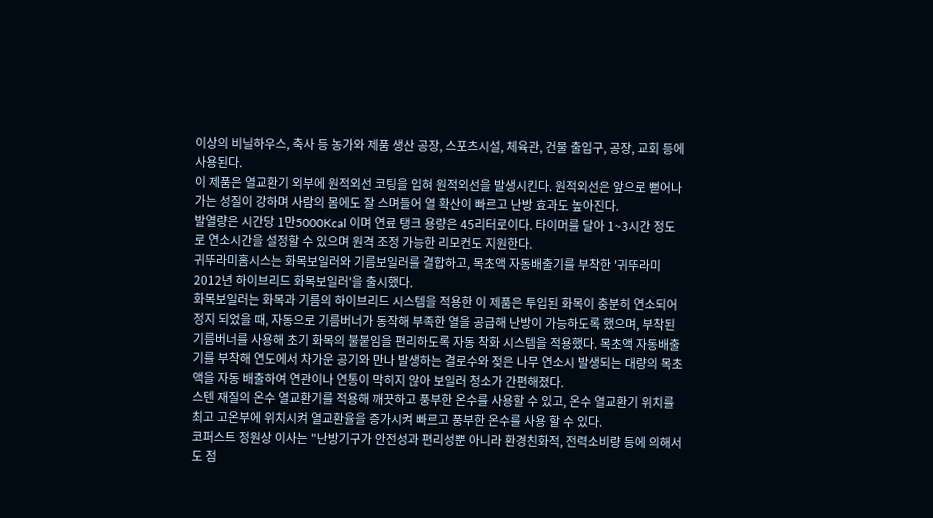이상의 비닐하우스, 축사 등 농가와 제품 생산 공장, 스포츠시설, 체육관, 건물 출입구, 공장, 교회 등에 사용된다.
이 제품은 열교환기 외부에 원적외선 코팅을 입혀 원적외선을 발생시킨다. 원적외선은 앞으로 뻗어나가는 성질이 강하며 사람의 몸에도 잘 스며들어 열 확산이 빠르고 난방 효과도 높아진다.
발열량은 시간당 1만5000Kcal 이며 연료 탱크 용량은 45리터로이다. 타이머를 달아 1~3시간 정도로 연소시간을 설정할 수 있으며 원격 조정 가능한 리모컨도 지원한다.
귀뚜라미홈시스는 화목보일러와 기름보일러를 결합하고, 목초액 자동배출기를 부착한 '귀뚜라미 2012년 하이브리드 화목보일러'을 출시했다.
화목보일러는 화목과 기름의 하이브리드 시스템을 적용한 이 제품은 투입된 화목이 충분히 연소되어 정지 되었을 때, 자동으로 기름버너가 동작해 부족한 열을 공급해 난방이 가능하도록 했으며, 부착된 기름버너를 사용해 초기 화목의 불붙임을 편리하도록 자동 착화 시스템을 적용했다. 목초액 자동배출기를 부착해 연도에서 차가운 공기와 만나 발생하는 결로수와 젖은 나무 연소시 발생되는 대량의 목초액을 자동 배출하여 연관이나 연통이 막히지 않아 보일러 청소가 간편해졌다.
스텐 재질의 온수 열교환기를 적용해 깨끗하고 풍부한 온수를 사용할 수 있고, 온수 열교환기 위치를 최고 고온부에 위치시켜 열교환율을 증가시켜 빠르고 풍부한 온수를 사용 할 수 있다.
코퍼스트 정원상 이사는 "난방기구가 안전성과 편리성뿐 아니라 환경친화적, 전력소비량 등에 의해서도 점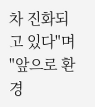차 진화되고 있다"며 "앞으로 환경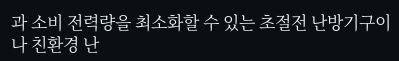과 소비 전력량을 최소화할 수 있는 초절전 난방기구이나 친환경 난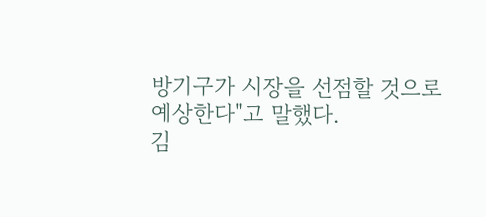방기구가 시장을 선점할 것으로 예상한다"고 말했다.
김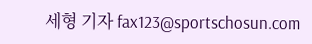세형 기자 fax123@sportschosun.com